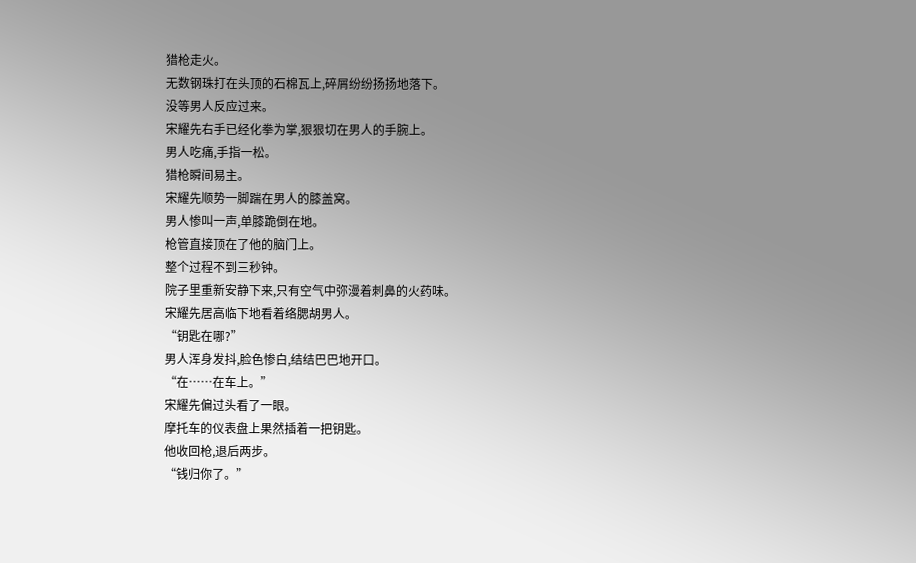猎枪走火。
无数钢珠打在头顶的石棉瓦上,碎屑纷纷扬扬地落下。
没等男人反应过来。
宋耀先右手已经化拳为掌,狠狠切在男人的手腕上。
男人吃痛,手指一松。
猎枪瞬间易主。
宋耀先顺势一脚踹在男人的膝盖窝。
男人惨叫一声,单膝跪倒在地。
枪管直接顶在了他的脑门上。
整个过程不到三秒钟。
院子里重新安静下来,只有空气中弥漫着刺鼻的火药味。
宋耀先居高临下地看着络腮胡男人。
“钥匙在哪?”
男人浑身发抖,脸色惨白,结结巴巴地开口。
“在……在车上。”
宋耀先偏过头看了一眼。
摩托车的仪表盘上果然插着一把钥匙。
他收回枪,退后两步。
“钱归你了。”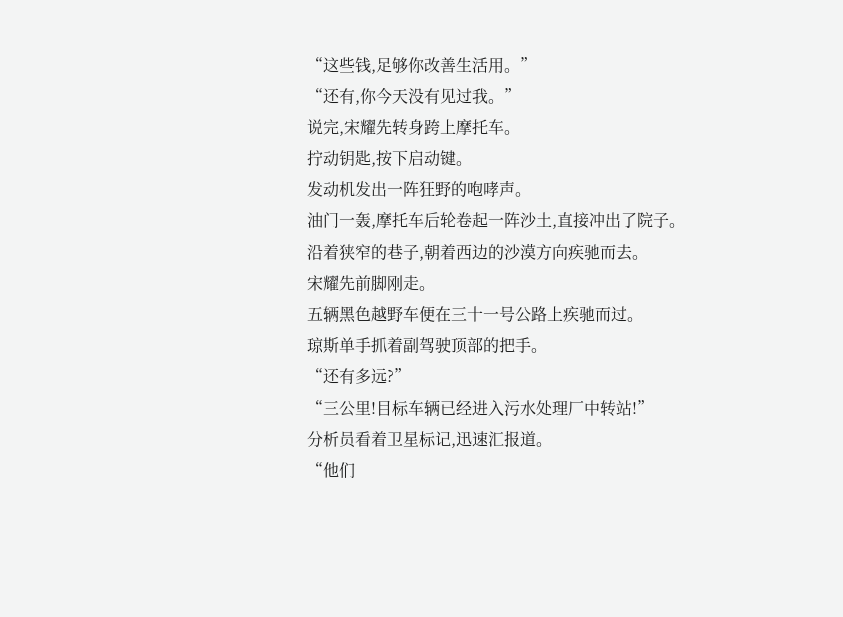“这些钱,足够你改善生活用。”
“还有,你今天没有见过我。”
说完,宋耀先转身跨上摩托车。
拧动钥匙,按下启动键。
发动机发出一阵狂野的咆哮声。
油门一轰,摩托车后轮卷起一阵沙土,直接冲出了院子。
沿着狭窄的巷子,朝着西边的沙漠方向疾驰而去。
宋耀先前脚刚走。
五辆黑色越野车便在三十一号公路上疾驰而过。
琼斯单手抓着副驾驶顶部的把手。
“还有多远?”
“三公里!目标车辆已经进入污水处理厂中转站!”
分析员看着卫星标记,迅速汇报道。
“他们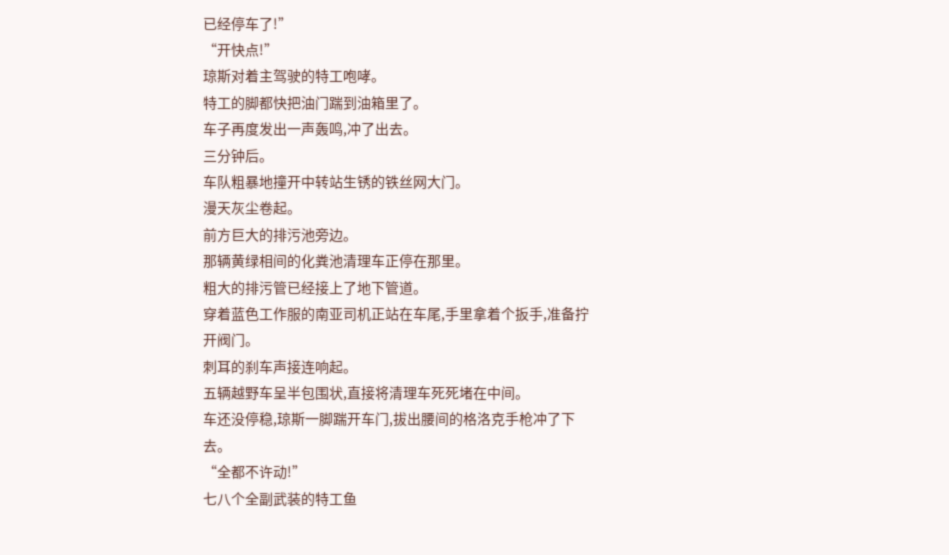已经停车了!”
“开快点!”
琼斯对着主驾驶的特工咆哮。
特工的脚都快把油门踹到油箱里了。
车子再度发出一声轰鸣,冲了出去。
三分钟后。
车队粗暴地撞开中转站生锈的铁丝网大门。
漫天灰尘卷起。
前方巨大的排污池旁边。
那辆黄绿相间的化粪池清理车正停在那里。
粗大的排污管已经接上了地下管道。
穿着蓝色工作服的南亚司机正站在车尾,手里拿着个扳手,准备拧开阀门。
刺耳的刹车声接连响起。
五辆越野车呈半包围状,直接将清理车死死堵在中间。
车还没停稳,琼斯一脚踹开车门,拔出腰间的格洛克手枪冲了下去。
“全都不许动!”
七八个全副武装的特工鱼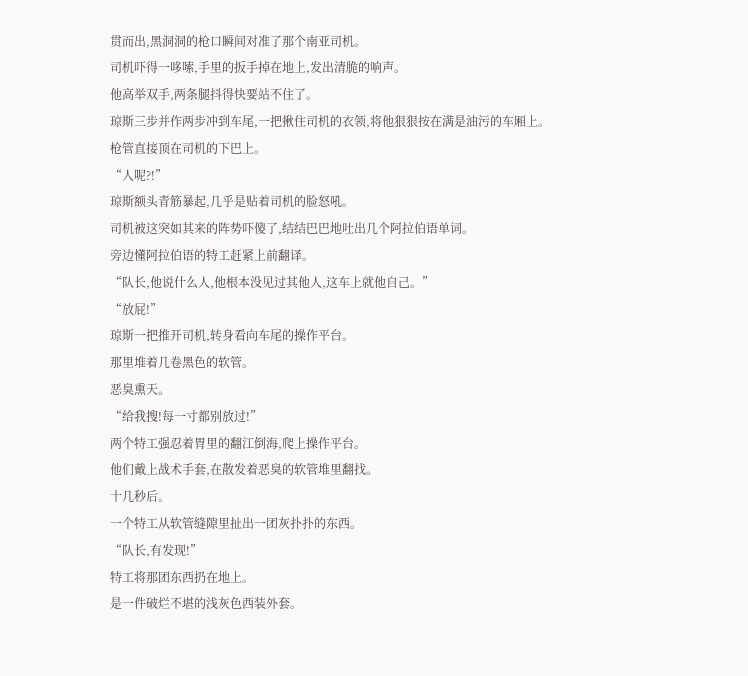贯而出,黑洞洞的枪口瞬间对准了那个南亚司机。
司机吓得一哆嗦,手里的扳手掉在地上,发出清脆的响声。
他高举双手,两条腿抖得快要站不住了。
琼斯三步并作两步冲到车尾,一把揪住司机的衣领,将他狠狠按在满是油污的车厢上。
枪管直接顶在司机的下巴上。
“人呢?!”
琼斯额头青筋暴起,几乎是贴着司机的脸怒吼。
司机被这突如其来的阵势吓傻了,结结巴巴地吐出几个阿拉伯语单词。
旁边懂阿拉伯语的特工赶紧上前翻译。
“队长,他说什么人,他根本没见过其他人,这车上就他自己。”
“放屁!”
琼斯一把推开司机,转身看向车尾的操作平台。
那里堆着几卷黑色的软管。
恶臭熏天。
“给我搜!每一寸都别放过!”
两个特工强忍着胃里的翻江倒海,爬上操作平台。
他们戴上战术手套,在散发着恶臭的软管堆里翻找。
十几秒后。
一个特工从软管缝隙里扯出一团灰扑扑的东西。
“队长,有发现!”
特工将那团东西扔在地上。
是一件破烂不堪的浅灰色西装外套。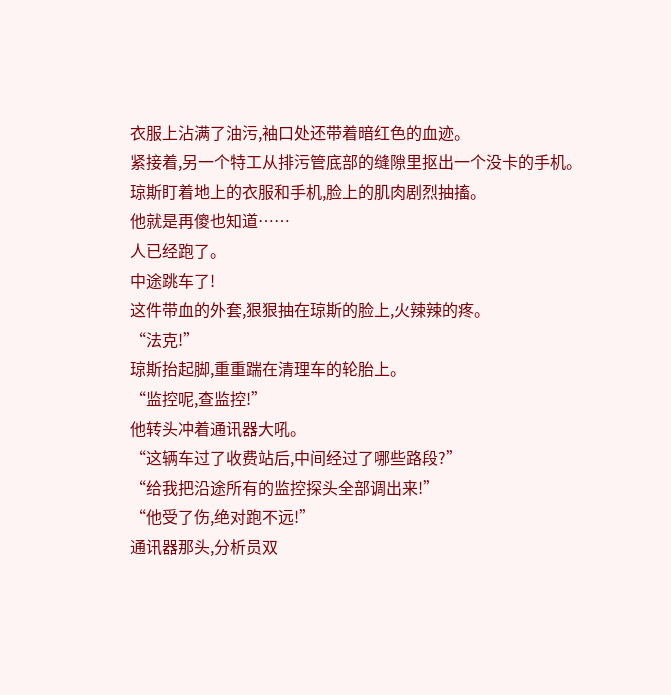衣服上沾满了油污,袖口处还带着暗红色的血迹。
紧接着,另一个特工从排污管底部的缝隙里抠出一个没卡的手机。
琼斯盯着地上的衣服和手机,脸上的肌肉剧烈抽搐。
他就是再傻也知道……
人已经跑了。
中途跳车了!
这件带血的外套,狠狠抽在琼斯的脸上,火辣辣的疼。
“法克!”
琼斯抬起脚,重重踹在清理车的轮胎上。
“监控呢,查监控!”
他转头冲着通讯器大吼。
“这辆车过了收费站后,中间经过了哪些路段?”
“给我把沿途所有的监控探头全部调出来!”
“他受了伤,绝对跑不远!”
通讯器那头,分析员双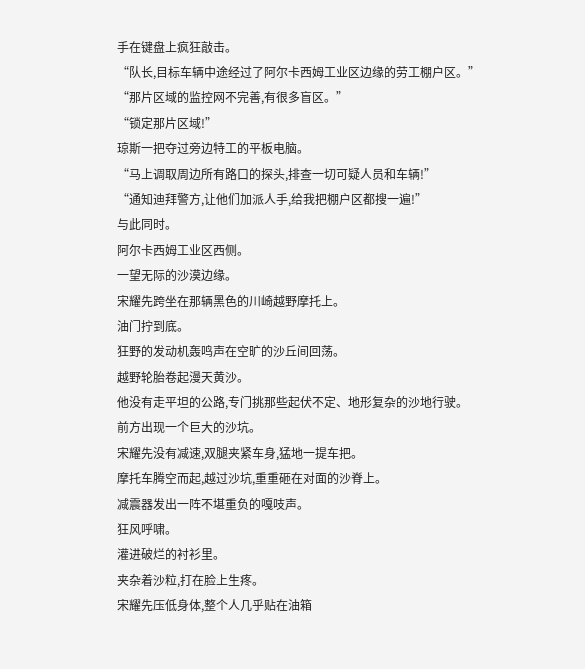手在键盘上疯狂敲击。
“队长,目标车辆中途经过了阿尔卡西姆工业区边缘的劳工棚户区。”
“那片区域的监控网不完善,有很多盲区。”
“锁定那片区域!”
琼斯一把夺过旁边特工的平板电脑。
“马上调取周边所有路口的探头,排查一切可疑人员和车辆!”
“通知迪拜警方,让他们加派人手,给我把棚户区都搜一遍!”
与此同时。
阿尔卡西姆工业区西侧。
一望无际的沙漠边缘。
宋耀先跨坐在那辆黑色的川崎越野摩托上。
油门拧到底。
狂野的发动机轰鸣声在空旷的沙丘间回荡。
越野轮胎卷起漫天黄沙。
他没有走平坦的公路,专门挑那些起伏不定、地形复杂的沙地行驶。
前方出现一个巨大的沙坑。
宋耀先没有减速,双腿夹紧车身,猛地一提车把。
摩托车腾空而起,越过沙坑,重重砸在对面的沙脊上。
减震器发出一阵不堪重负的嘎吱声。
狂风呼啸。
灌进破烂的衬衫里。
夹杂着沙粒,打在脸上生疼。
宋耀先压低身体,整个人几乎贴在油箱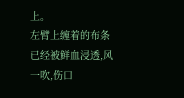上。
左臂上缠着的布条已经被鲜血浸透,风一吹,伤口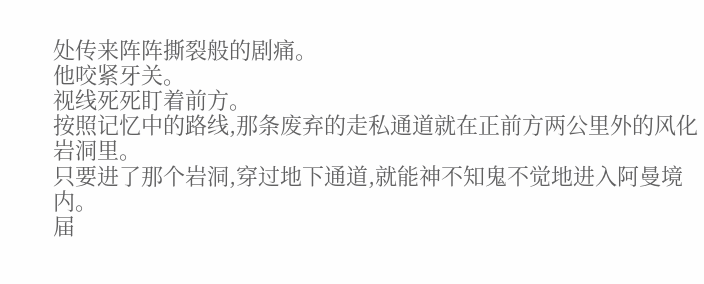处传来阵阵撕裂般的剧痛。
他咬紧牙关。
视线死死盯着前方。
按照记忆中的路线,那条废弃的走私通道就在正前方两公里外的风化岩洞里。
只要进了那个岩洞,穿过地下通道,就能神不知鬼不觉地进入阿曼境内。
届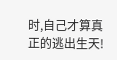时,自己才算真正的逃出生天!